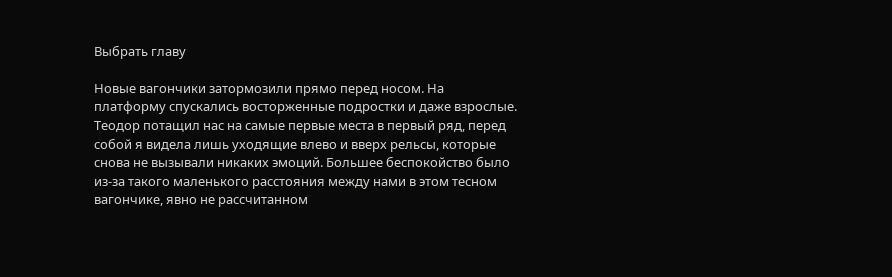Выбрать главу

Новые вагончики затормозили прямо перед носом. На платформу спускались восторженные подростки и даже взрослые. Теодор потащил нас на самые первые места в первый ряд, перед собой я видела лишь уходящие влево и вверх рельсы, которые снова не вызывали никаких эмоций. Большее беспокойство было из-за такого маленького расстояния между нами в этом тесном вагончике, явно не рассчитанном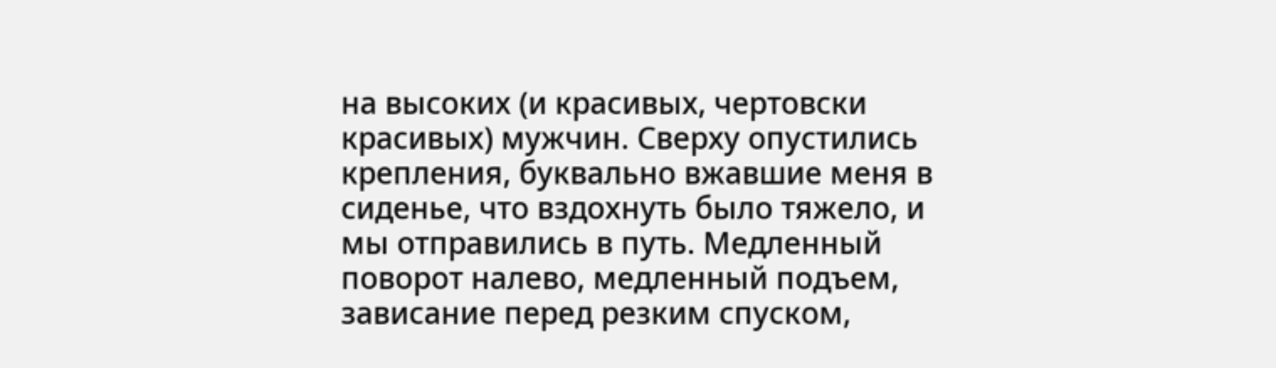на высоких (и красивых, чертовски красивых) мужчин. Сверху опустились крепления, буквально вжавшие меня в сиденье, что вздохнуть было тяжело, и мы отправились в путь. Медленный поворот налево, медленный подъем, зависание перед резким спуском,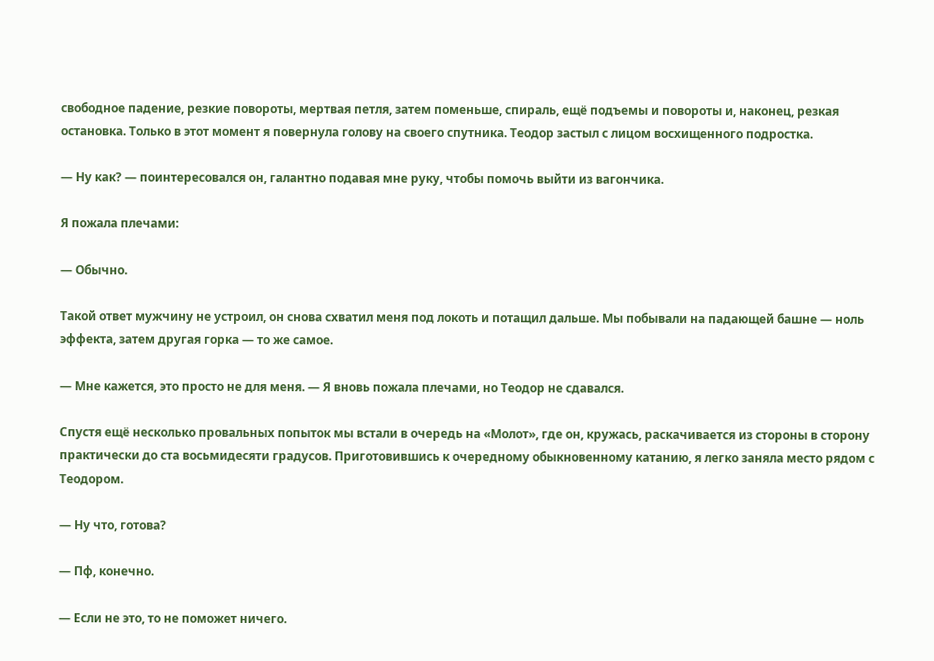свободное падение, резкие повороты, мертвая петля, затем поменьше, спираль, ещё подъемы и повороты и, наконец, резкая остановка. Только в этот момент я повернула голову на своего спутника. Теодор застыл с лицом восхищенного подростка.

— Ну как? — поинтересовался он, галантно подавая мне руку, чтобы помочь выйти из вагончика.

Я пожала плечами:

— Обычно.

Такой ответ мужчину не устроил, он снова схватил меня под локоть и потащил дальше. Мы побывали на падающей башне — ноль эффекта, затем другая горка — то же самое.

— Мне кажется, это просто не для меня. — Я вновь пожала плечами, но Теодор не сдавался.

Спустя ещё несколько провальных попыток мы встали в очередь на «Молот», где он, кружась, раскачивается из стороны в сторону практически до ста восьмидесяти градусов. Приготовившись к очередному обыкновенному катанию, я легко заняла место рядом с Теодором.

— Ну что, готова?

— Пф, конечно.

— Если не это, то не поможет ничего.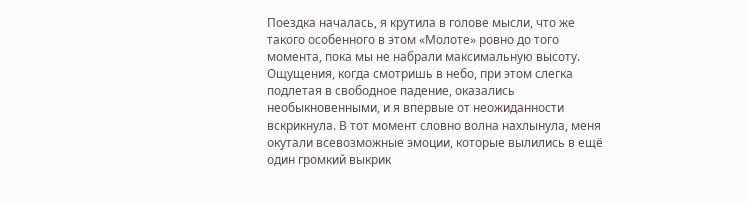Поездка началась, я крутила в голове мысли, что же такого особенного в этом «Молоте» ровно до того момента, пока мы не набрали максимальную высоту. Ощущения, когда смотришь в небо, при этом слегка подлетая в свободное падение, оказались необыкновенными, и я впервые от неожиданности вскрикнула. В тот момент словно волна нахлынула, меня окутали всевозможные эмоции, которые вылились в ещё один громкий выкрик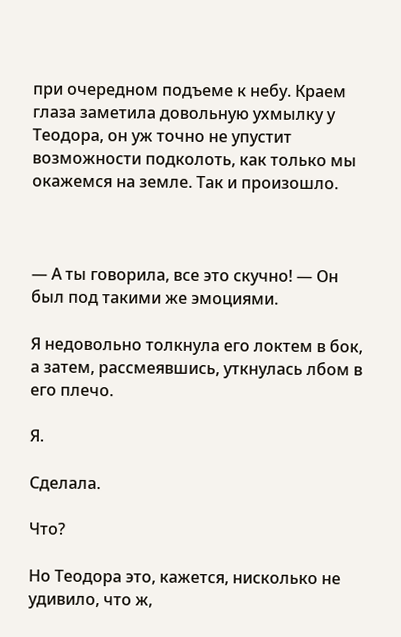при очередном подъеме к небу. Краем глаза заметила довольную ухмылку у Теодора, он уж точно не упустит возможности подколоть, как только мы окажемся на земле. Так и произошло.



— А ты говорила, все это скучно! — Он был под такими же эмоциями.

Я недовольно толкнула его локтем в бок, а затем, рассмеявшись, уткнулась лбом в его плечо.

Я.

Сделала.

Что?

Но Теодора это, кажется, нисколько не удивило, что ж,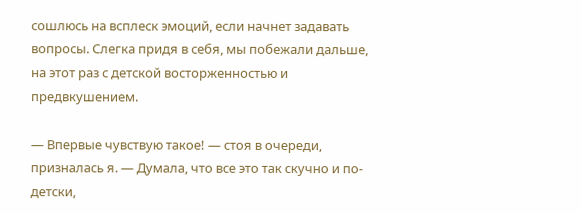сошлюсь на всплеск эмоций, если начнет задавать вопросы. Слегка придя в себя, мы побежали дальше, на этот раз с детской восторженностью и предвкушением.

— Впервые чувствую такое! — стоя в очереди, призналась я. — Думала, что все это так скучно и по-детски,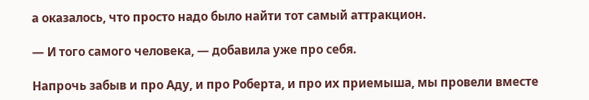а оказалось, что просто надо было найти тот самый аттракцион.

— И того самого человека, — добавила уже про себя.

Напрочь забыв и про Аду, и про Роберта, и про их приемыша, мы провели вместе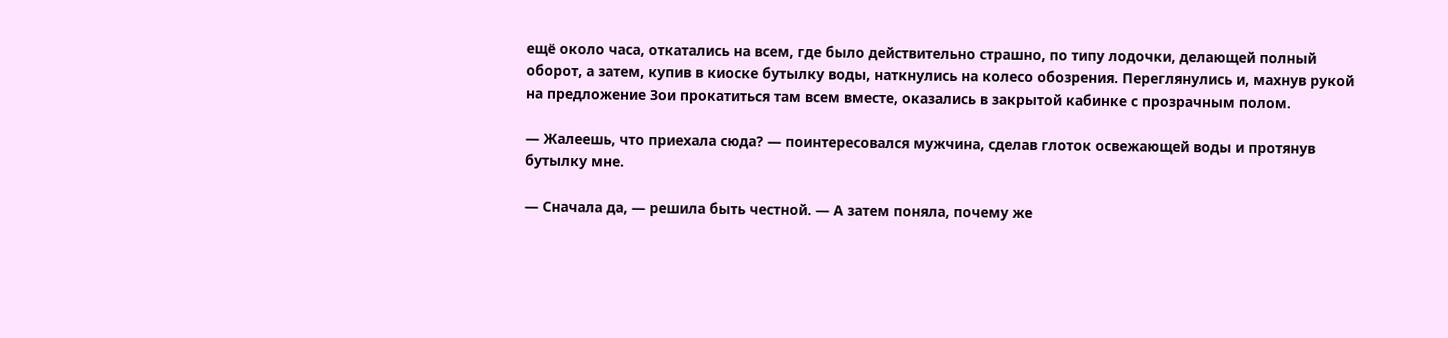ещё около часа, откатались на всем, где было действительно страшно, по типу лодочки, делающей полный оборот, а затем, купив в киоске бутылку воды, наткнулись на колесо обозрения. Переглянулись и, махнув рукой на предложение Зои прокатиться там всем вместе, оказались в закрытой кабинке с прозрачным полом.

— Жалеешь, что приехала сюда? — поинтересовался мужчина, сделав глоток освежающей воды и протянув бутылку мне.

— Сначала да, — решила быть честной. — А затем поняла, почему же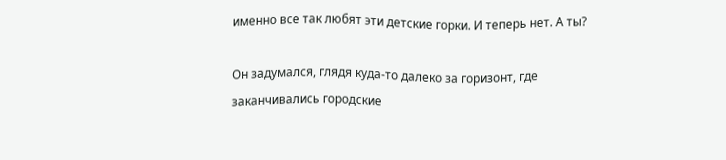именно все так любят эти детские горки. И теперь нет. А ты?

Он задумался, глядя куда-то далеко за горизонт, где заканчивались городские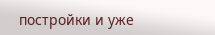постройки и уже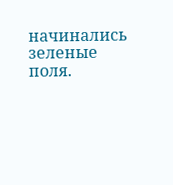начинались зеленые поля.